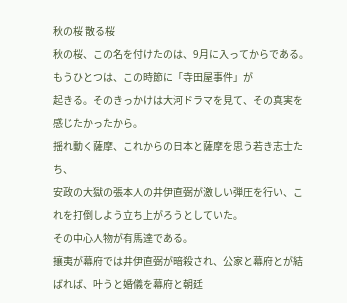秋の桜 散る桜
秋の桜、この名を付けたのは、9月に入ってからである。もうひとつは、この時節に「寺田屋事件」が
起きる。そのきっかけは大河ドラマを見て、その真実を感じたかったから。
揺れ動く薩摩、これからの日本と薩摩を思う若き志士たち、
安政の大獄の張本人の井伊直弼が激しい弾圧を行い、これを打倒しよう立ち上がろうとしていた。
その中心人物が有馬達である。
攘夷が幕府では井伊直弼が暗殺され、公家と幕府とが結ばれば、叶うと婚儀を幕府と朝廷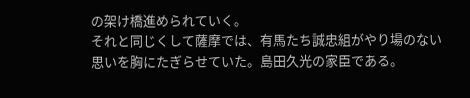の架け橋進められていく。
それと同じくして薩摩では、有馬たち誠忠組がやり場のない
思いを胸にたぎらせていた。島田久光の家臣である。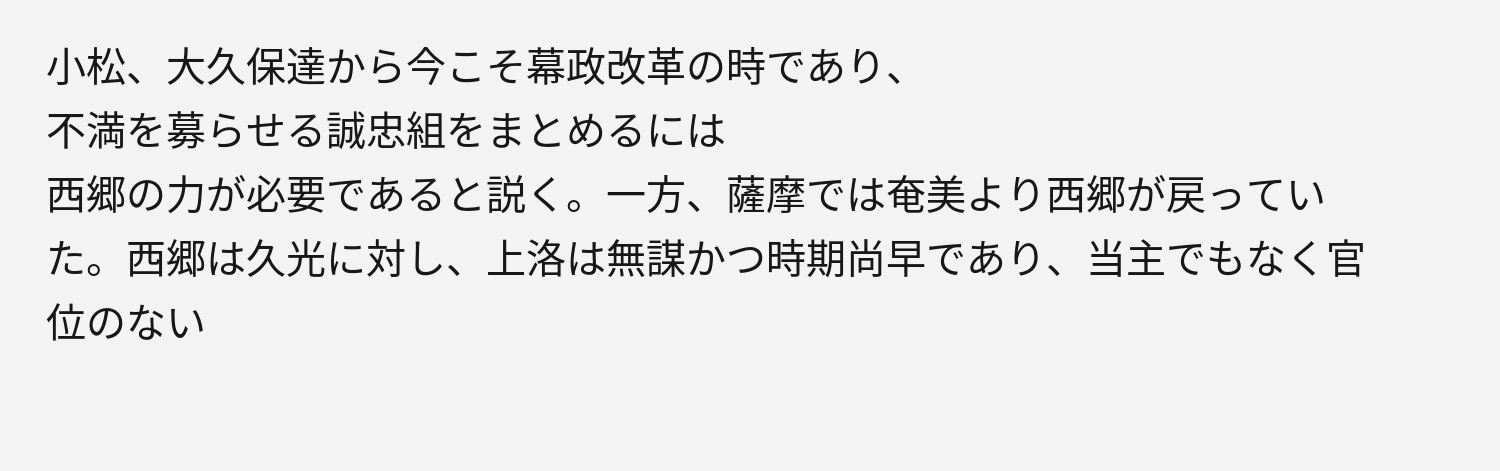小松、大久保達から今こそ幕政改革の時であり、
不満を募らせる誠忠組をまとめるには
西郷の力が必要であると説く。一方、薩摩では奄美より西郷が戻っていた。西郷は久光に対し、上洛は無謀かつ時期尚早であり、当主でもなく官位のない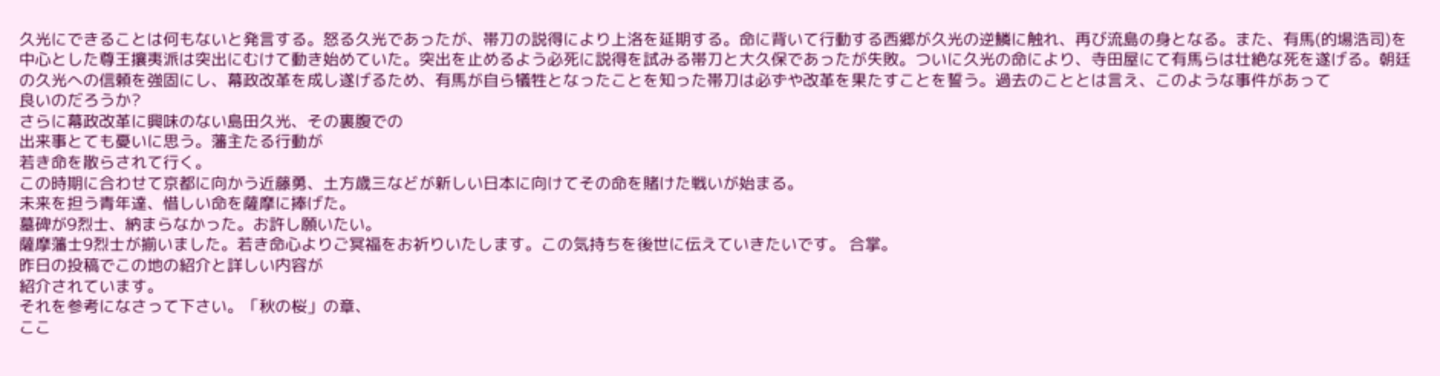久光にできることは何もないと発言する。怒る久光であったが、帯刀の説得により上洛を延期する。命に背いて行動する西郷が久光の逆鱗に触れ、再び流島の身となる。また、有馬(的場浩司)を中心とした尊王攘夷派は突出にむけて動き始めていた。突出を止めるよう必死に説得を試みる帯刀と大久保であったが失敗。ついに久光の命により、寺田屋にて有馬らは壮絶な死を遂げる。朝廷の久光への信頼を強固にし、幕政改革を成し遂げるため、有馬が自ら犠牲となったことを知った帯刀は必ずや改革を果たすことを誓う。過去のこととは言え、このような事件があって
良いのだろうか?
さらに幕政改革に興味のない島田久光、その裏腹での
出来事とても憂いに思う。藩主たる行動が
若き命を散らされて行く。
この時期に合わせて京都に向かう近藤勇、土方歳三などが新しい日本に向けてその命を賭けた戦いが始まる。
未来を担う青年達、惜しい命を薩摩に捧げた。
墓碑が9烈士、納まらなかった。お許し願いたい。
薩摩藩士9烈士が揃いました。若き命心よりご冥福をお祈りいたします。この気持ちを後世に伝えていきたいです。 合掌。
昨日の投稿でこの地の紹介と詳しい内容が
紹介されています。
それを参考になさって下さい。「秋の桜」の章、
ここ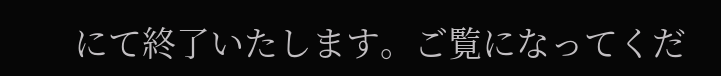にて終了いたします。ご覧になってくだ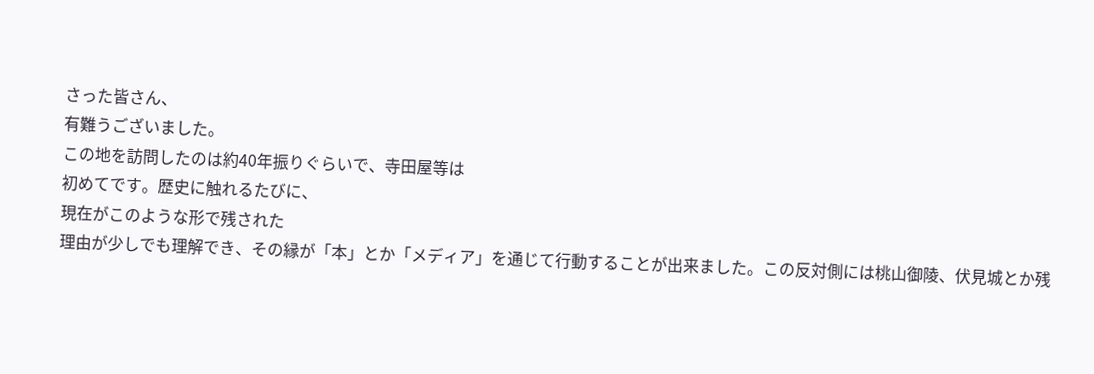さった皆さん、
有難うございました。
この地を訪問したのは約40年振りぐらいで、寺田屋等は
初めてです。歴史に触れるたびに、
現在がこのような形で残された
理由が少しでも理解でき、その縁が「本」とか「メディア」を通じて行動することが出来ました。この反対側には桃山御陵、伏見城とか残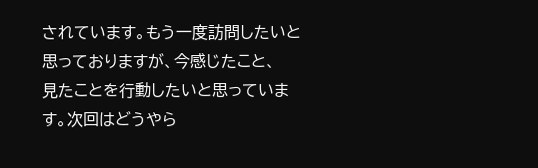されています。もう一度訪問したいと思っておりますが、今感じたこと、
見たことを行動したいと思っています。次回はどうやら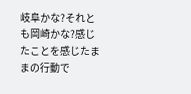岐阜かな?それとも岡崎かな?感じたことを感じたままの行動で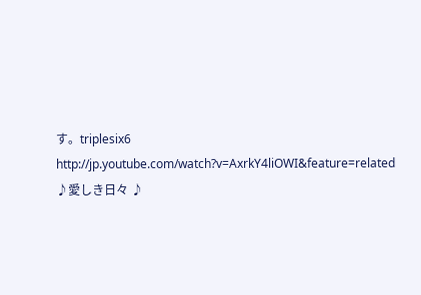す。triplesix6
http://jp.youtube.com/watch?v=AxrkY4liOWI&feature=related
♪愛しき日々 ♪